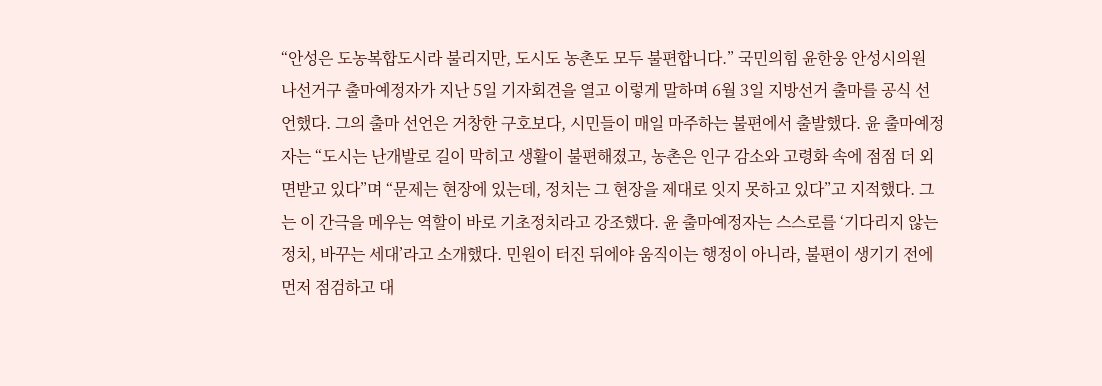“안성은 도농복합도시라 불리지만, 도시도 농촌도 모두 불편합니다.” 국민의힘 윤한웅 안성시의원 나선거구 출마예정자가 지난 5일 기자회견을 열고 이렇게 말하며 6월 3일 지방선거 출마를 공식 선언했다. 그의 출마 선언은 거창한 구호보다, 시민들이 매일 마주하는 불편에서 출발했다. 윤 출마예정자는 “도시는 난개발로 길이 막히고 생활이 불편해졌고, 농촌은 인구 감소와 고령화 속에 점점 더 외면받고 있다”며 “문제는 현장에 있는데, 정치는 그 현장을 제대로 잇지 못하고 있다”고 지적했다. 그는 이 간극을 메우는 역할이 바로 기초정치라고 강조했다. 윤 출마예정자는 스스로를 ‘기다리지 않는 정치, 바꾸는 세대’라고 소개했다. 민원이 터진 뒤에야 움직이는 행정이 아니라, 불편이 생기기 전에 먼저 점검하고 대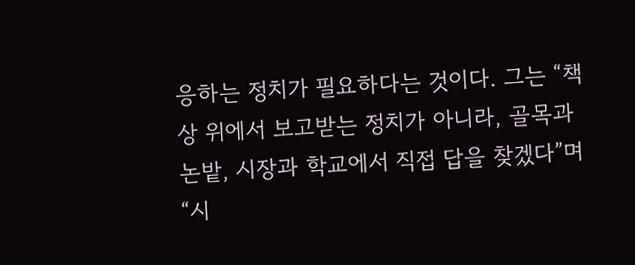응하는 정치가 필요하다는 것이다. 그는 “책상 위에서 보고받는 정치가 아니라, 골목과 논밭, 시장과 학교에서 직접 답을 찾겠다”며 “시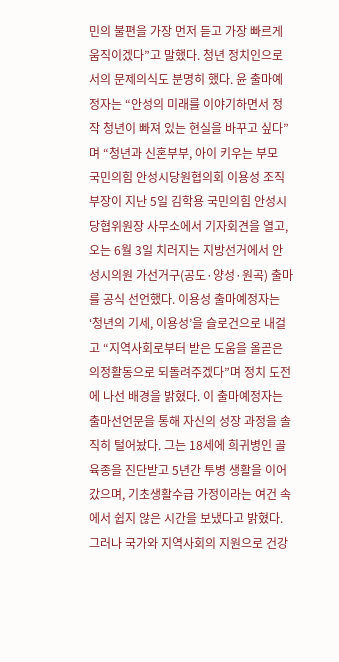민의 불편을 가장 먼저 듣고 가장 빠르게 움직이겠다”고 말했다. 청년 정치인으로서의 문제의식도 분명히 했다. 윤 출마예정자는 “안성의 미래를 이야기하면서 정작 청년이 빠져 있는 현실을 바꾸고 싶다”며 “청년과 신혼부부, 아이 키우는 부모
국민의힘 안성시당원협의회 이용성 조직부장이 지난 5일 김학용 국민의힘 안성시당협위원장 사무소에서 기자회견을 열고, 오는 6월 3일 치러지는 지방선거에서 안성시의원 가선거구(공도·양성·원곡) 출마를 공식 선언했다. 이용성 출마예정자는 ‘청년의 기세, 이용성’을 슬로건으로 내걸고 “지역사회로부터 받은 도움을 올곧은 의정활동으로 되돌려주겠다”며 정치 도전에 나선 배경을 밝혔다. 이 출마예정자는 출마선언문을 통해 자신의 성장 과정을 솔직히 털어놨다. 그는 18세에 희귀병인 골육종을 진단받고 5년간 투병 생활을 이어갔으며, 기초생활수급 가정이라는 여건 속에서 쉽지 않은 시간을 보냈다고 밝혔다. 그러나 국가와 지역사회의 지원으로 건강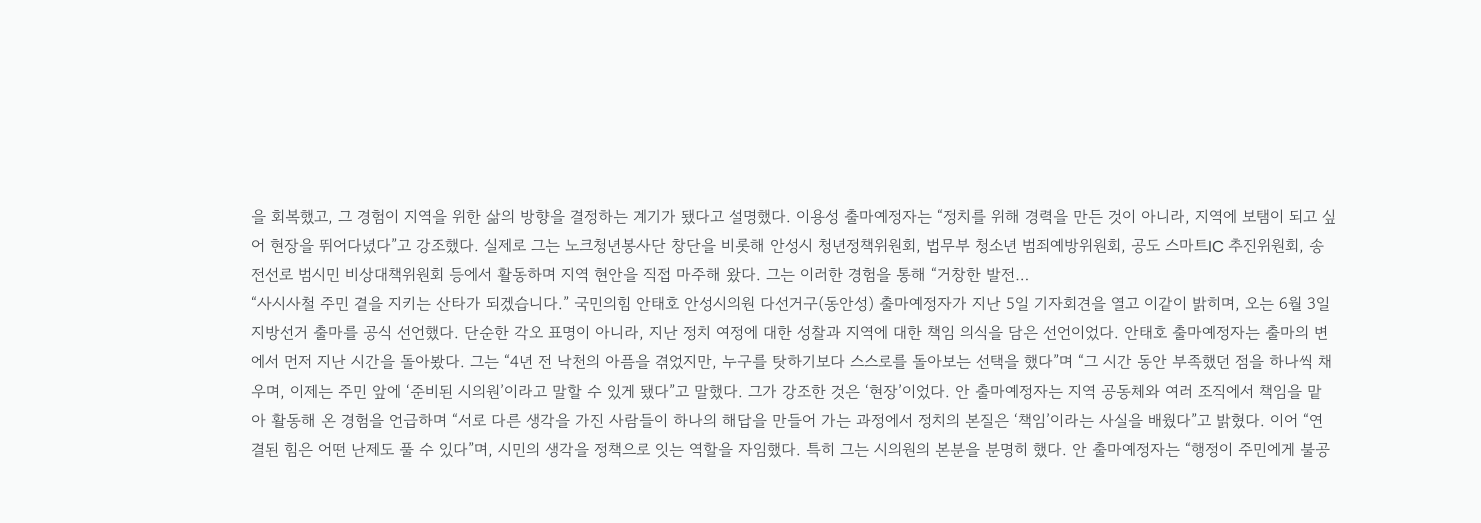을 회복했고, 그 경험이 지역을 위한 삶의 방향을 결정하는 계기가 됐다고 설명했다. 이용성 출마예정자는 “정치를 위해 경력을 만든 것이 아니라, 지역에 보탬이 되고 싶어 현장을 뛰어다녔다”고 강조했다. 실제로 그는 노크청년봉사단 창단을 비롯해 안성시 청년정책위원회, 법무부 청소년 범죄예방위원회, 공도 스마트IC 추진위원회, 송전선로 범시민 비상대책위원회 등에서 활동하며 지역 현안을 직접 마주해 왔다. 그는 이러한 경험을 통해 “거창한 발전…
“사시사철 주민 곁을 지키는 산타가 되겠습니다.” 국민의힘 안태호 안성시의원 다선거구(동안성) 출마예정자가 지난 5일 기자회견을 열고 이같이 밝히며, 오는 6월 3일 지방선거 출마를 공식 선언했다. 단순한 각오 표명이 아니라, 지난 정치 여정에 대한 성찰과 지역에 대한 책임 의식을 담은 선언이었다. 안태호 출마예정자는 출마의 변에서 먼저 지난 시간을 돌아봤다. 그는 “4년 전 낙천의 아픔을 겪었지만, 누구를 탓하기보다 스스로를 돌아보는 선택을 했다”며 “그 시간 동안 부족했던 점을 하나씩 채우며, 이제는 주민 앞에 ‘준비된 시의원’이라고 말할 수 있게 됐다”고 말했다. 그가 강조한 것은 ‘현장’이었다. 안 출마예정자는 지역 공동체와 여러 조직에서 책임을 맡아 활동해 온 경험을 언급하며 “서로 다른 생각을 가진 사람들이 하나의 해답을 만들어 가는 과정에서 정치의 본질은 ‘책임’이라는 사실을 배웠다”고 밝혔다. 이어 “연결된 힘은 어떤 난제도 풀 수 있다”며, 시민의 생각을 정책으로 잇는 역할을 자임했다. 특히 그는 시의원의 본분을 분명히 했다. 안 출마예정자는 “행정이 주민에게 불공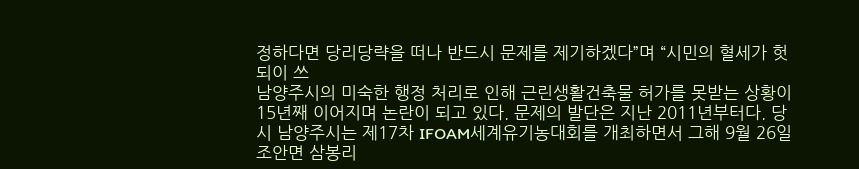정하다면 당리당략을 떠나 반드시 문제를 제기하겠다”며 “시민의 혈세가 헛되이 쓰
남양주시의 미숙한 행정 처리로 인해 근린생활건축물 허가를 못받는 상황이 15년째 이어지며 논란이 되고 있다. 문제의 발단은 지난 2011년부터다. 당시 남양주시는 제17차 IFOAM세계유기농대회를 개최하면서 그해 9월 26일 조안면 삼봉리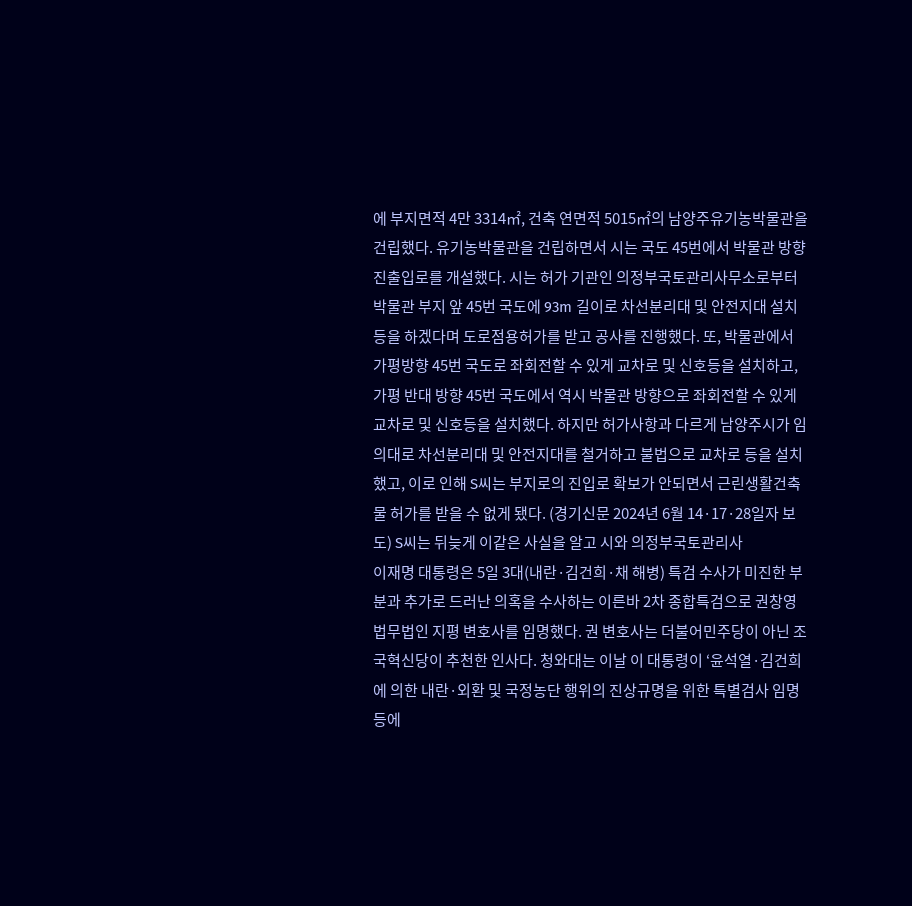에 부지면적 4만 3314㎡, 건축 연면적 5015㎡의 남양주유기농박물관을 건립했다. 유기농박물관을 건립하면서 시는 국도 45번에서 박물관 방향 진출입로를 개설했다. 시는 허가 기관인 의정부국토관리사무소로부터 박물관 부지 앞 45번 국도에 93m 길이로 차선분리대 및 안전지대 설치 등을 하겠다며 도로점용허가를 받고 공사를 진행했다. 또, 박물관에서 가평방향 45번 국도로 좌회전할 수 있게 교차로 및 신호등을 설치하고, 가평 반대 방향 45번 국도에서 역시 박물관 방향으로 좌회전할 수 있게 교차로 및 신호등을 설치했다. 하지만 허가사항과 다르게 남양주시가 임의대로 차선분리대 및 안전지대를 철거하고 불법으로 교차로 등을 설치했고, 이로 인해 S씨는 부지로의 진입로 확보가 안되면서 근린생활건축물 허가를 받을 수 없게 됐다. (경기신문 2024년 6월 14·17·28일자 보도) S씨는 뒤늦게 이같은 사실을 알고 시와 의정부국토관리사
이재명 대통령은 5일 3대(내란·김건희·채 해병) 특검 수사가 미진한 부분과 추가로 드러난 의혹을 수사하는 이른바 2차 종합특검으로 권창영 법무법인 지평 변호사를 임명했다. 권 변호사는 더불어민주당이 아닌 조국혁신당이 추천한 인사다. 청와대는 이날 이 대통령이 ‘윤석열·김건희에 의한 내란·외환 및 국정농단 행위의 진상규명을 위한 특별검사 임명 등에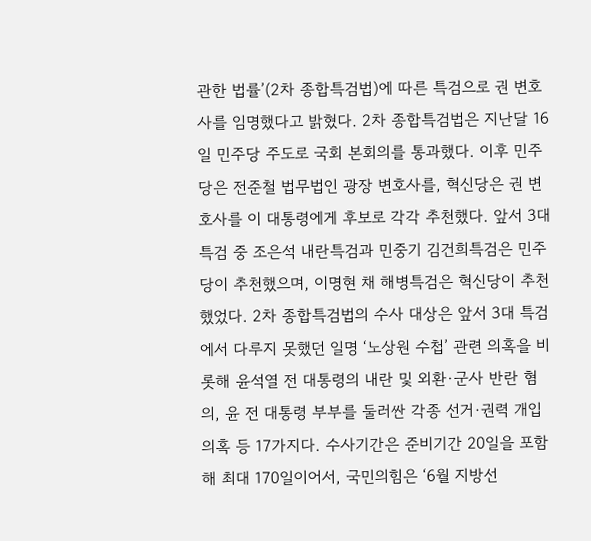관한 법률’(2차 종합특검법)에 따른 특검으로 권 변호사를 임명했다고 밝혔다. 2차 종합특검법은 지난달 16일 민주당 주도로 국회 본회의를 통과했다. 이후 민주당은 전준철 법무법인 광장 변호사를, 혁신당은 권 변호사를 이 대통령에게 후보로 각각 추천했다. 앞서 3대 특검 중 조은석 내란특검과 민중기 김건희특검은 민주당이 추천했으며, 이명현 채 해병특검은 혁신당이 추천했었다. 2차 종합특검법의 수사 대상은 앞서 3대 특검에서 다루지 못했던 일명 ‘노상원 수첩’ 관련 의혹을 비롯해 윤석열 전 대통령의 내란 및 외환·군사 반란 혐의, 윤 전 대통령 부부를 둘러싼 각종 선거·권력 개입 의혹 등 17가지다. 수사기간은 준비기간 20일을 포함해 최대 170일이어서, 국민의힘은 ‘6월 지방선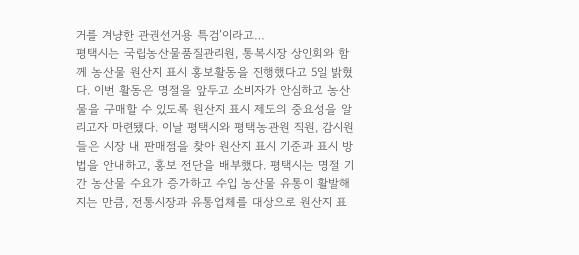거를 겨냥한 관권선거용 특검’이라고…
평택시는 국립농산물품질관리원, 통복시장 상인회와 함께 농산물 원산지 표시 홍보활동을 진행했다고 5일 밝혔다. 이번 활동은 명절을 앞두고 소비자가 안심하고 농산물을 구매할 수 있도록 원산지 표시 제도의 중요성을 알리고자 마련됐다. 이날 평택시와 평택농관원 직원, 감시원들은 시장 내 판매점을 찾아 원산지 표시 기준과 표시 방법을 안내하고, 홍보 전단을 배부했다. 평택시는 명절 기간 농산물 수요가 증가하고 수입 농산물 유통이 활발해지는 만큼, 전통시장과 유통업체를 대상으로 원산지 표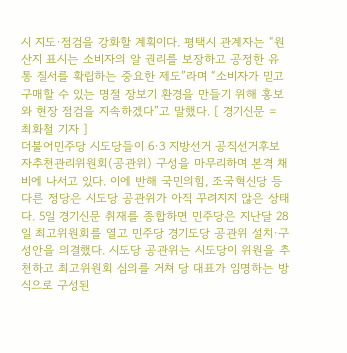시 지도·점검을 강화할 계획이다. 평택시 관계자는 “원산지 표시는 소비자의 알 권리를 보장하고 공정한 유통 질서를 확립하는 중요한 제도”라며 “소비자가 믿고 구매할 수 있는 명절 장보기 환경을 만들기 위해 홍보와 현장 점검을 지속하겠다”고 말했다. [ 경기신문 = 최화철 기자 ]
더불어민주당 시도당들이 6·3 지방선거 공직선거후보자추천관리위원회(공관위) 구성을 마무리하며 본격 채비에 나서고 있다. 이에 반해 국민의힘, 조국혁신당 등 다른 정당은 시도당 공관위가 아직 꾸려지지 않은 상태다. 5일 경기신문 취재를 종합하면 민주당은 지난달 28일 최고위원회를 열고 민주당 경기도당 공관위 설치·구성안을 의결했다. 시도당 공관위는 시도당이 위원을 추천하고 최고위원회 심의를 거쳐 당 대표가 임명하는 방식으로 구성된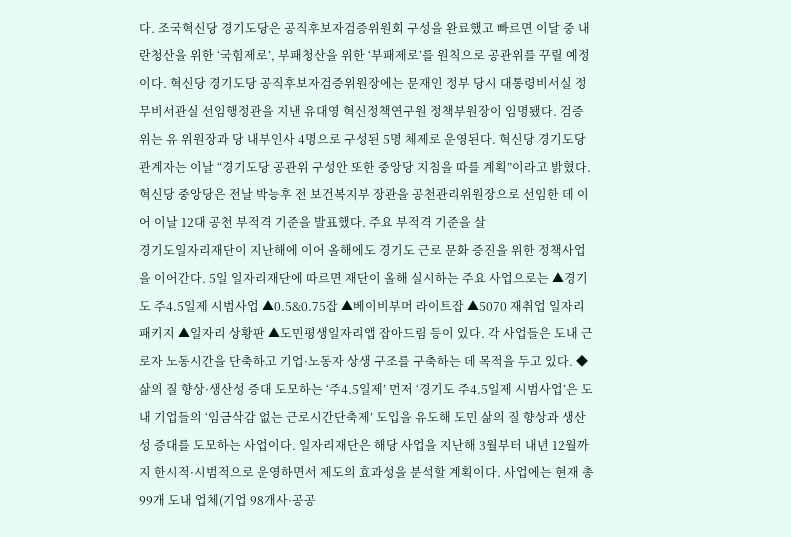다. 조국혁신당 경기도당은 공직후보자검증위원회 구성을 완료했고 빠르면 이달 중 내란청산을 위한 ‘국힘제로’, 부패청산을 위한 ‘부패제로’를 원칙으로 공관위를 꾸릴 예정이다. 혁신당 경기도당 공직후보자검증위원장에는 문재인 정부 당시 대통령비서실 정무비서관실 선임행정관을 지낸 유대영 혁신정책연구원 정책부원장이 임명됐다. 검증위는 유 위원장과 당 내부인사 4명으로 구성된 5명 체제로 운영된다. 혁신당 경기도당 관계자는 이날 “경기도당 공관위 구성안 또한 중앙당 지침을 따를 계획”이라고 밝혔다. 혁신당 중앙당은 전날 박능후 전 보건복지부 장관을 공천관리위원장으로 선임한 데 이어 이날 12대 공천 부적격 기준을 발표했다. 주요 부적격 기준을 살
경기도일자리재단이 지난해에 이어 올해에도 경기도 근로 문화 증진을 위한 정책사업을 이어간다. 5일 일자리재단에 따르면 재단이 올해 실시하는 주요 사업으로는 ▲경기도 주4.5일제 시범사업 ▲0.5&0.75잡 ▲베이비부머 라이트잡 ▲5070 재취업 일자리 패키지 ▲일자리 상황판 ▲도민평생일자리앱 잡아드림 등이 있다. 각 사업들은 도내 근로자 노동시간을 단축하고 기업·노동자 상생 구조를 구축하는 데 목적을 두고 있다. ◆ 삶의 질 향상·생산성 증대 도모하는 ‘주4.5일제’ 먼저 ‘경기도 주4.5일제 시범사업’은 도내 기업들의 ‘임금삭감 없는 근로시간단축제’ 도입을 유도해 도민 삶의 질 향상과 생산성 증대를 도모하는 사업이다. 일자리재단은 해당 사업을 지난해 3월부터 내년 12월까지 한시적·시범적으로 운영하면서 제도의 효과성을 분석할 계획이다. 사업에는 현재 총 99개 도내 업체(기업 98개사·공공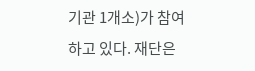기관 1개소)가 참여하고 있다. 재단은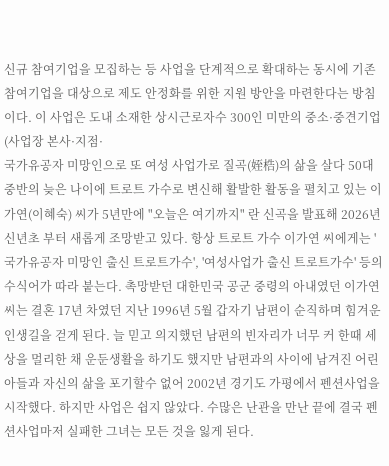신규 참여기업을 모집하는 등 사업을 단계적으로 확대하는 동시에 기존 참여기업을 대상으로 제도 안정화를 위한 지원 방안을 마련한다는 방침이다. 이 사업은 도내 소재한 상시근로자수 300인 미만의 중소·중견기업(사업장 본사·지점·
국가유공자 미망인으로 또 여성 사업가로 질곡(姪梏)의 삶을 살다 50대 중반의 늦은 나이에 트로트 가수로 변신해 활발한 활동을 펼치고 있는 이가연(이혜숙) 씨가 5년만에 "오늘은 여기까지" 란 신곡을 발표해 2026년 신년초 부터 새롭게 조망받고 있다. 항상 트로트 가수 이가연 씨에게는 '국가유공자 미망인 출신 트로트가수', '여성사업가 출신 트로트가수' 등의 수식어가 따라 붙는다. 촉망받던 대한민국 공군 중령의 아내였던 이가연 씨는 결혼 17년 차였던 지난 1996년 5월 갑자기 남편이 순직하며 힘겨운 인생길을 걷게 된다. 늘 믿고 의지했던 남편의 빈자리가 너무 커 한때 세상을 멀리한 채 운둔생활을 하기도 했지만 남편과의 사이에 남겨진 어린 아들과 자신의 삶을 포기할수 없어 2002년 경기도 가평에서 펜션사업을 시작했다. 하지만 사업은 쉽지 않았다. 수많은 난관을 만난 끝에 결국 펜션사업마저 실패한 그녀는 모든 것을 잃게 된다.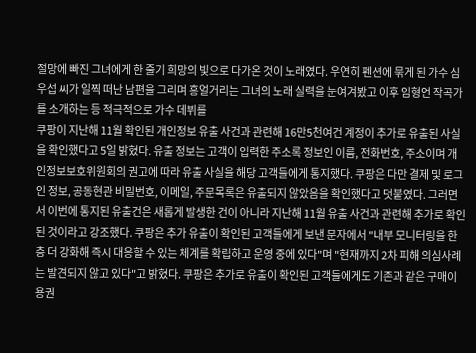절망에 빠진 그녀에게 한 줄기 희망의 빛으로 다가온 것이 노래였다. 우연히 펜션에 묶게 된 가수 심우섭 씨가 일찍 떠난 남편을 그리며 흥얼거리는 그녀의 노래 실력을 눈여겨봤고 이후 임형언 작곡가를 소개하는 등 적극적으로 가수 데뷔를
쿠팡이 지난해 11월 확인된 개인정보 유출 사건과 관련해 16만5천여건 계정이 추가로 유출된 사실을 확인했다고 5일 밝혔다. 유출 정보는 고객이 입력한 주소록 정보인 이름, 전화번호, 주소이며 개인정보보호위원회의 권고에 따라 유출 사실을 해당 고객들에게 통지했다. 쿠팡은 다만 결제 및 로그인 정보, 공동현관 비밀번호, 이메일, 주문목록은 유출되지 않았음을 확인했다고 덧붙였다. 그러면서 이번에 통지된 유출건은 새롭게 발생한 건이 아니라 지난해 11월 유출 사건과 관련해 추가로 확인된 것이라고 강조했다. 쿠팡은 추가 유출이 확인된 고객들에게 보낸 문자에서 "내부 모니터링을 한층 더 강화해 즉시 대응할 수 있는 체계를 확립하고 운영 중에 있다"며 "현재까지 2차 피해 의심사례는 발견되지 않고 있다"고 밝혔다. 쿠팡은 추가로 유출이 확인된 고객들에게도 기존과 같은 구매이용권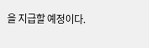을 지급할 예정이다.